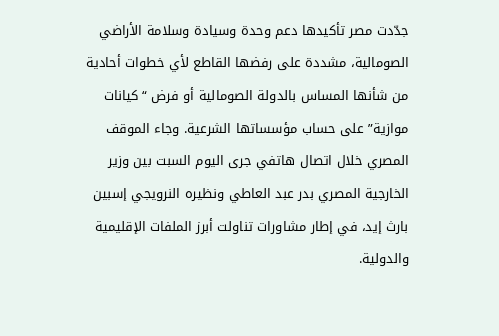جدّدت مصر تأكيدها دعم وحدة وسيادة وسلامة الأراضي الصومالية، مشددة على رفضها القاطع لأي خطوات أحادية من شأنها المساس بالدولة الصومالية أو فرض “كيانات موازية” على حساب مؤسساتها الشرعية. وجاء الموقف المصري خلال اتصال هاتفي جرى اليوم السبت بين وزير الخارجية المصري بدر عبد العاطي ونظيره النرويجي إسبين بارث إيد، في إطار مشاورات تناولت أبرز الملفات الإقليمية والدولية.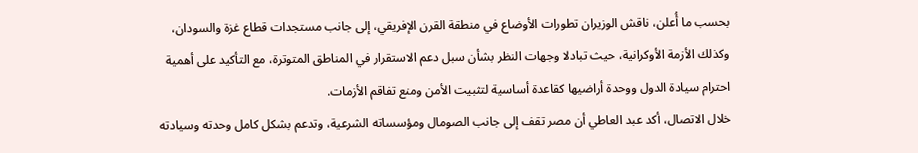بحسب ما أُعلن، ناقش الوزيران تطورات الأوضاع في منطقة القرن الإفريقي، إلى جانب مستجدات قطاع غزة والسودان، وكذلك الأزمة الأوكرانية، حيث تبادلا وجهات النظر بشأن سبل دعم الاستقرار في المناطق المتوترة، مع التأكيد على أهمية احترام سيادة الدول ووحدة أراضيها كقاعدة أساسية لتثبيت الأمن ومنع تفاقم الأزمات.
خلال الاتصال، أكد عبد العاطي أن مصر تقف إلى جانب الصومال ومؤسساته الشرعية، وتدعم بشكل كامل وحدته وسيادته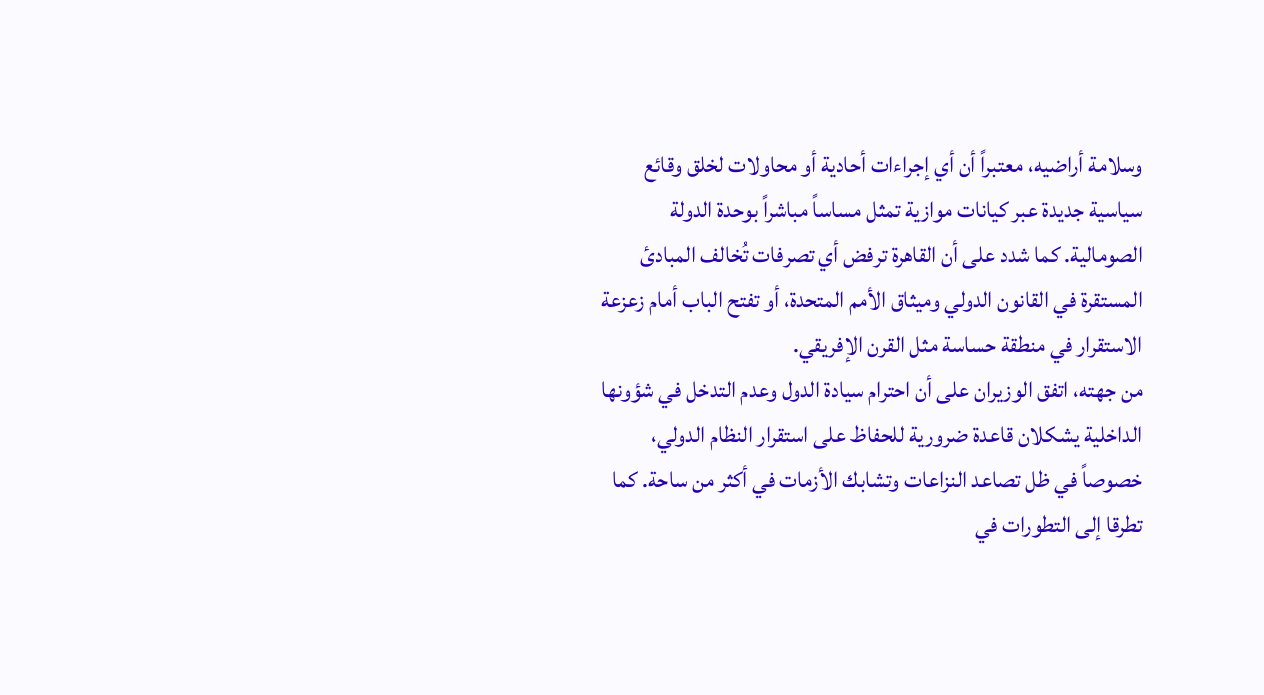وسلامة أراضيه، معتبراً أن أي إجراءات أحادية أو محاولات لخلق وقائع سياسية جديدة عبر كيانات موازية تمثل مساساً مباشراً بوحدة الدولة الصومالية. كما شدد على أن القاهرة ترفض أي تصرفات تُخالف المبادئ المستقرة في القانون الدولي وميثاق الأمم المتحدة، أو تفتح الباب أمام زعزعة الاستقرار في منطقة حساسة مثل القرن الإفريقي.
من جهته، اتفق الوزيران على أن احترام سيادة الدول وعدم التدخل في شؤونها الداخلية يشكلان قاعدة ضرورية للحفاظ على استقرار النظام الدولي، خصوصاً في ظل تصاعد النزاعات وتشابك الأزمات في أكثر من ساحة. كما تطرقا إلى التطورات في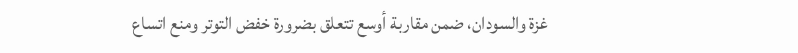غزة والسودان، ضمن مقاربة أوسع تتعلق بضرورة خفض التوتر ومنع اتساع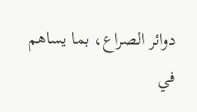دوائر الصراع، بما يساهم في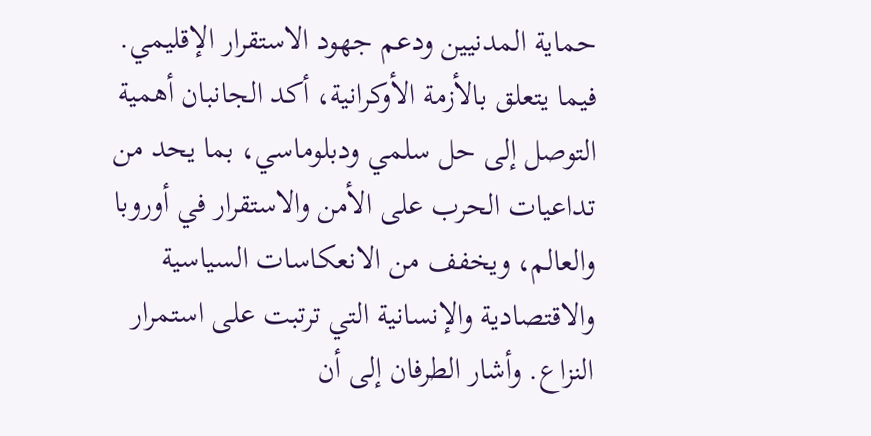حماية المدنيين ودعم جهود الاستقرار الإقليمي.
فيما يتعلق بالأزمة الأوكرانية، أكد الجانبان أهمية التوصل إلى حل سلمي ودبلوماسي، بما يحد من تداعيات الحرب على الأمن والاستقرار في أوروبا والعالم، ويخفف من الانعكاسات السياسية والاقتصادية والإنسانية التي ترتبت على استمرار النزاع. وأشار الطرفان إلى أن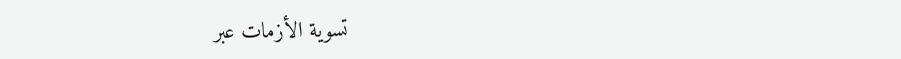تسوية الأزمات عبر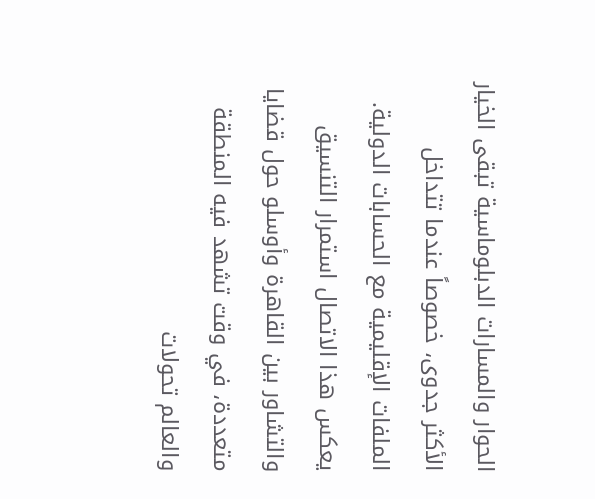الحوار والمسارات الدبلوماسية تبقى الخيار الأكثر جدوى، خصوصاً عندما تتداخل الملفات الإقليمية مع الحسابات الدولية.
يعكس هذا الاتصال استمرار التنسيق والتشاور بين القاهرة وأوسلو حول قضايا متعددة، في وقت تشهد فيه المنطقة والعالم تحولات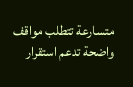متسارعة تتطلب مواقف واضحة تدعم استقرار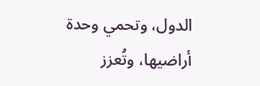الدول، وتحمي وحدة أراضيها، وتُعزز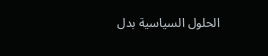الحلول السياسية بدل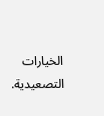الخيارات التصعيدية.